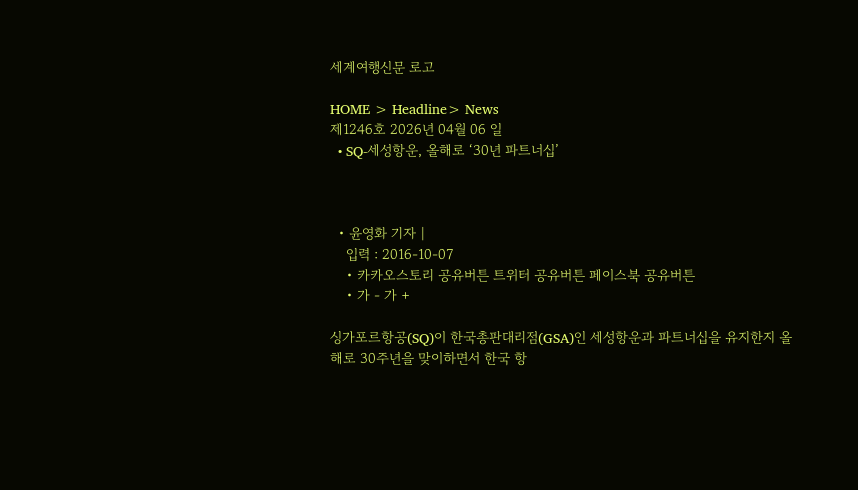세계여행신문 로고

HOME > Headline> News
제1246호 2026년 04월 06 일
  • SQ-세성항운, 올해로 ‘30년 파트너십’



  • 윤영화 기자 |
    입력 : 2016-10-07
    • 카카오스토리 공유버튼 트위터 공유버튼 페이스북 공유버튼
    • 가 - 가 +

싱가포르항공(SQ)이 한국총판대리점(GSA)인 세성항운과 파트너십을 유지한지 올해로 30주년을 맞이하면서 한국 항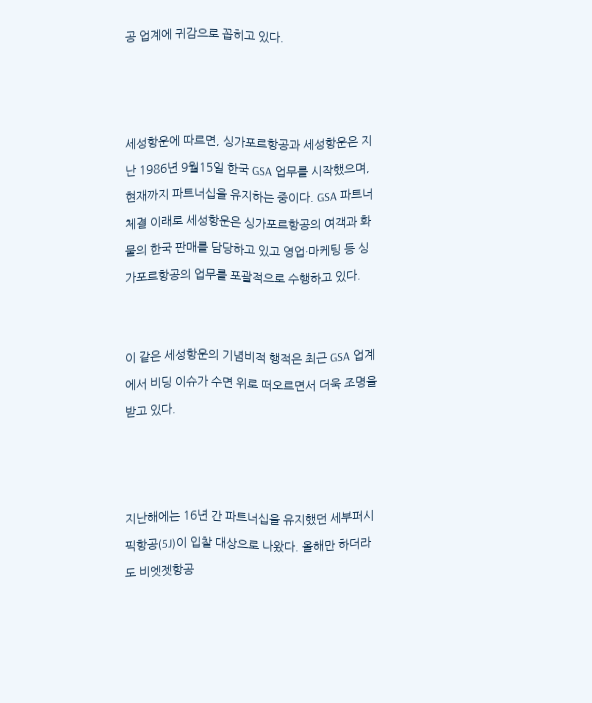공 업계에 귀감으로 꼽히고 있다.



세성항운에 따르면, 싱가포르항공과 세성항운은 지난 1986년 9월15일 한국 GSA 업무를 시작했으며, 현재까지 파트너십을 유지하는 중이다. GSA 파트너 체결 이래로 세성항운은 싱가포르항공의 여객과 화물의 한국 판매를 담당하고 있고 영업·마케팅 등 싱가포르항공의 업무를 포괄적으로 수행하고 있다.


이 같은 세성항운의 기념비적 행적은 최근 GSA 업계에서 비딩 이슈가 수면 위로 떠오르면서 더욱 조명을 받고 있다.



지난해에는 16년 간 파트너십을 유지했던 세부퍼시픽항공(5J)이 입찰 대상으로 나왔다. 올해만 하더라도 비엣젯항공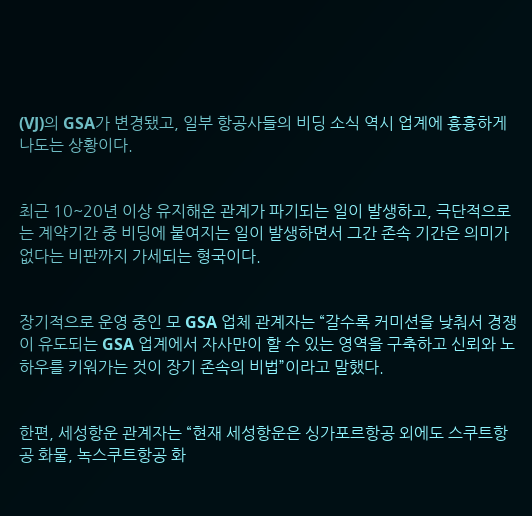(VJ)의 GSA가 변경됐고, 일부 항공사들의 비딩 소식 역시 업계에 흉흉하게 나도는 상황이다.


최근 10~20년 이상 유지해온 관계가 파기되는 일이 발생하고, 극단적으로는 계약기간 중 비딩에 붙여지는 일이 발생하면서 그간 존속 기간은 의미가 없다는 비판까지 가세되는 형국이다.


장기적으로 운영 중인 모 GSA 업체 관계자는 “갈수록 커미션을 낮춰서 경쟁이 유도되는 GSA 업계에서 자사만이 할 수 있는 영역을 구축하고 신뢰와 노하우를 키워가는 것이 장기 존속의 비법”이라고 말했다.


한편, 세성항운 관계자는 “현재 세성항운은 싱가포르항공 외에도 스쿠트항공 화물, 녹스쿠트항공 화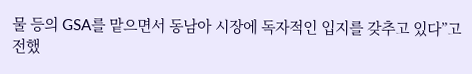물 등의 GSA를 맡으면서 동남아 시장에 독자적인 입지를 갖추고 있다”고 전했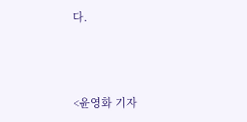다.



<윤영화 기자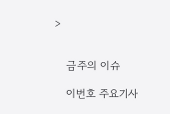>


    금주의 이슈

    이번호 주요기사